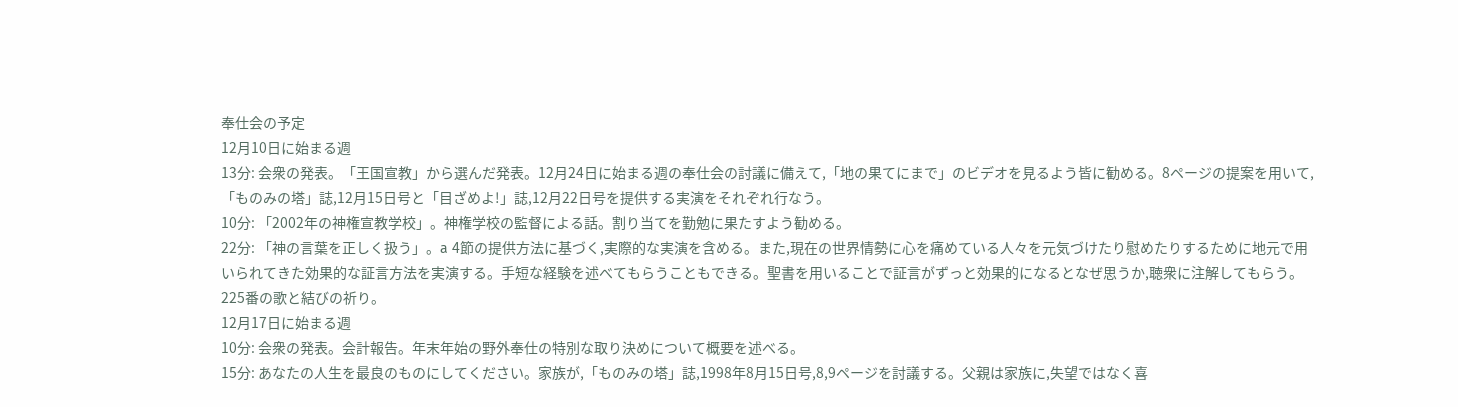奉仕会の予定
12月10日に始まる週
13分: 会衆の発表。「王国宣教」から選んだ発表。12月24日に始まる週の奉仕会の討議に備えて,「地の果てにまで」のビデオを見るよう皆に勧める。8ページの提案を用いて,「ものみの塔」誌,12月15日号と「目ざめよ!」誌,12月22日号を提供する実演をそれぞれ行なう。
10分: 「2002年の神権宣教学校」。神権学校の監督による話。割り当てを勤勉に果たすよう勧める。
22分: 「神の言葉を正しく扱う」。a 4節の提供方法に基づく,実際的な実演を含める。また,現在の世界情勢に心を痛めている人々を元気づけたり慰めたりするために地元で用いられてきた効果的な証言方法を実演する。手短な経験を述べてもらうこともできる。聖書を用いることで証言がずっと効果的になるとなぜ思うか,聴衆に注解してもらう。
225番の歌と結びの祈り。
12月17日に始まる週
10分: 会衆の発表。会計報告。年末年始の野外奉仕の特別な取り決めについて概要を述べる。
15分: あなたの人生を最良のものにしてください。家族が,「ものみの塔」誌,1998年8月15日号,8,9ページを討議する。父親は家族に,失望ではなく喜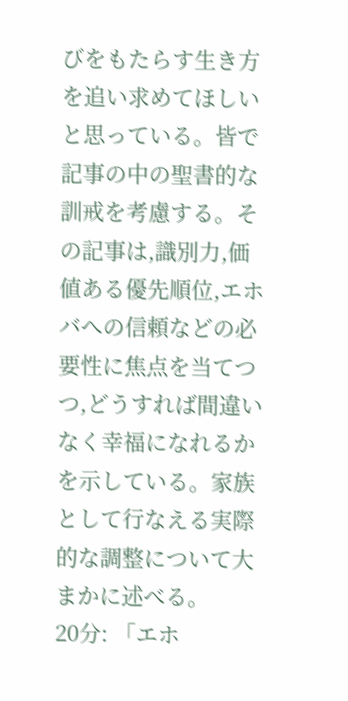びをもたらす生き方を追い求めてほしいと思っている。皆で記事の中の聖書的な訓戒を考慮する。その記事は,識別力,価値ある優先順位,エホバへの信頼などの必要性に焦点を当てつつ,どうすれば間違いなく幸福になれるかを示している。家族として行なえる実際的な調整について大まかに述べる。
20分: 「エホ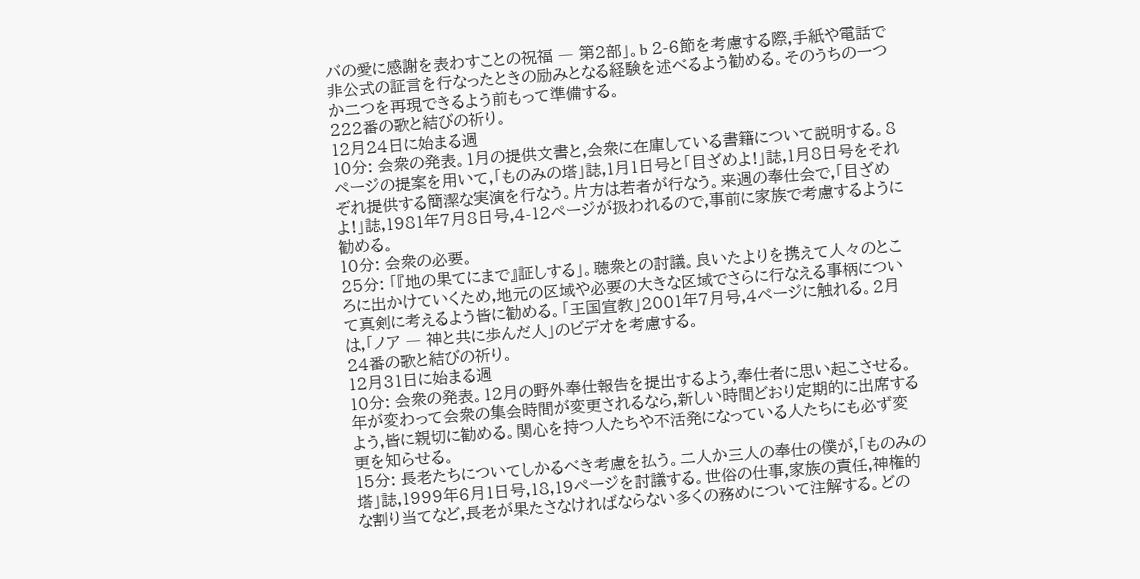バの愛に感謝を表わすことの祝福 ― 第2部」。b 2-6節を考慮する際,手紙や電話で非公式の証言を行なったときの励みとなる経験を述べるよう勧める。そのうちの一つか二つを再現できるよう前もって準備する。
222番の歌と結びの祈り。
12月24日に始まる週
10分: 会衆の発表。1月の提供文書と,会衆に在庫している書籍について説明する。8ページの提案を用いて,「ものみの塔」誌,1月1日号と「目ざめよ!」誌,1月8日号をそれぞれ提供する簡潔な実演を行なう。片方は若者が行なう。来週の奉仕会で,「目ざめよ!」誌,1981年7月8日号,4-12ページが扱われるので,事前に家族で考慮するように勧める。
10分: 会衆の必要。
25分: 「『地の果てにまで』証しする」。聴衆との討議。良いたよりを携えて人々のところに出かけていくため,地元の区域や必要の大きな区域でさらに行なえる事柄について真剣に考えるよう皆に勧める。「王国宣教」2001年7月号,4ページに触れる。2月は,「ノア ― 神と共に歩んだ人」のビデオを考慮する。
24番の歌と結びの祈り。
12月31日に始まる週
10分: 会衆の発表。12月の野外奉仕報告を提出するよう,奉仕者に思い起こさせる。年が変わって会衆の集会時間が変更されるなら,新しい時間どおり定期的に出席するよう,皆に親切に勧める。関心を持つ人たちや不活発になっている人たちにも必ず変更を知らせる。
15分: 長老たちについてしかるべき考慮を払う。二人か三人の奉仕の僕が,「ものみの塔」誌,1999年6月1日号,18,19ページを討議する。世俗の仕事,家族の責任,神権的な割り当てなど,長老が果たさなければならない多くの務めについて注解する。どの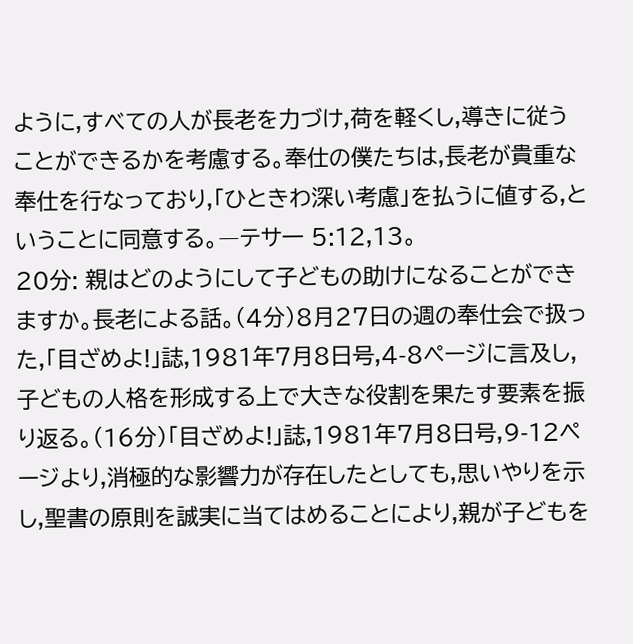ように,すべての人が長老を力づけ,荷を軽くし,導きに従うことができるかを考慮する。奉仕の僕たちは,長老が貴重な奉仕を行なっており,「ひときわ深い考慮」を払うに値する,ということに同意する。―テサ一 5:12,13。
20分: 親はどのようにして子どもの助けになることができますか。長老による話。(4分)8月27日の週の奉仕会で扱った,「目ざめよ!」誌,1981年7月8日号,4-8ページに言及し,子どもの人格を形成する上で大きな役割を果たす要素を振り返る。(16分)「目ざめよ!」誌,1981年7月8日号,9-12ページより,消極的な影響力が存在したとしても,思いやりを示し,聖書の原則を誠実に当てはめることにより,親が子どもを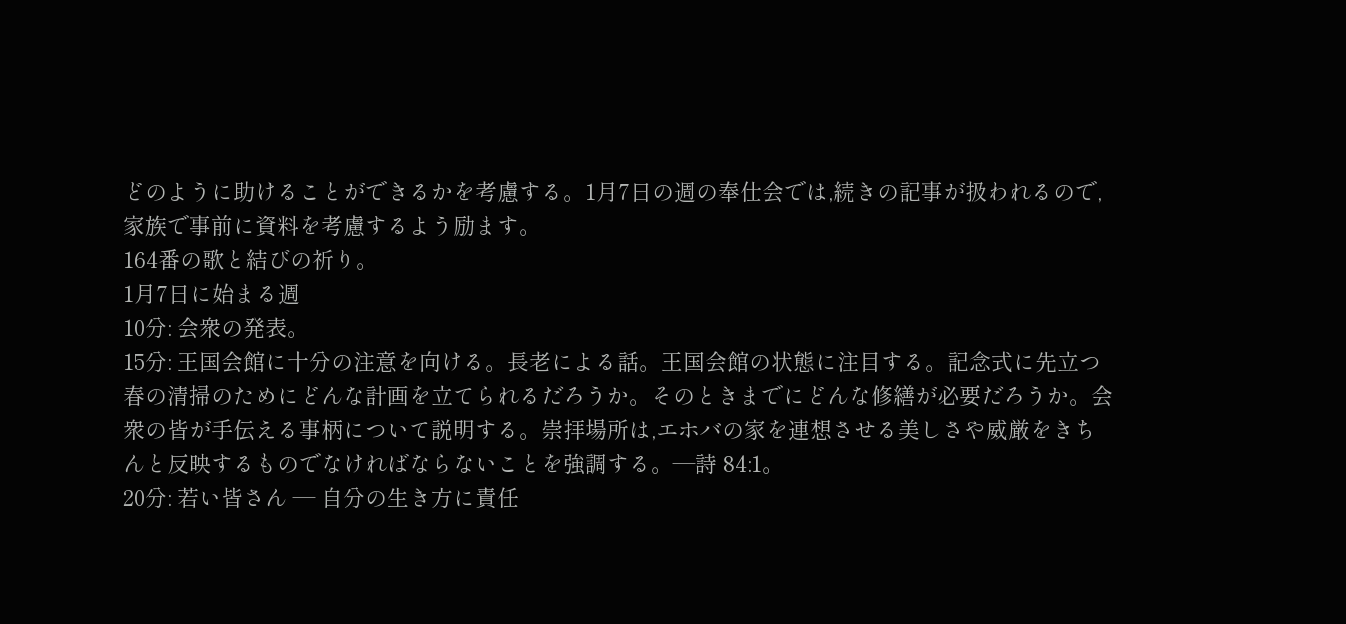どのように助けることができるかを考慮する。1月7日の週の奉仕会では,続きの記事が扱われるので,家族で事前に資料を考慮するよう励ます。
164番の歌と結びの祈り。
1月7日に始まる週
10分: 会衆の発表。
15分: 王国会館に十分の注意を向ける。長老による話。王国会館の状態に注目する。記念式に先立つ春の清掃のためにどんな計画を立てられるだろうか。そのときまでにどんな修繕が必要だろうか。会衆の皆が手伝える事柄について説明する。崇拝場所は,エホバの家を連想させる美しさや威厳をきちんと反映するものでなければならないことを強調する。―詩 84:1。
20分: 若い皆さん ― 自分の生き方に責任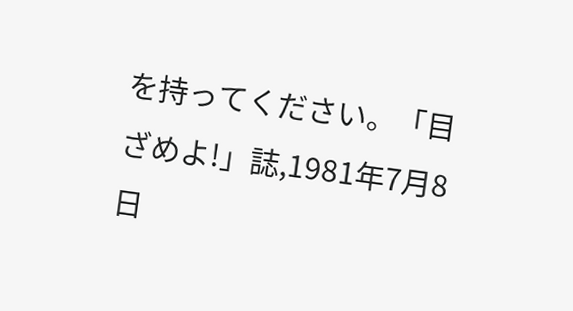を持ってください。「目ざめよ!」誌,1981年7月8日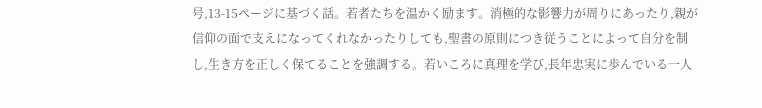号,13-15ページに基づく話。若者たちを温かく励ます。消極的な影響力が周りにあったり,親が信仰の面で支えになってくれなかったりしても,聖書の原則につき従うことによって自分を制し,生き方を正しく保てることを強調する。若いころに真理を学び,長年忠実に歩んでいる一人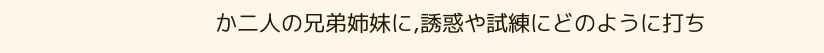か二人の兄弟姉妹に,誘惑や試練にどのように打ち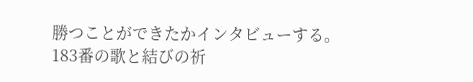勝つことができたかインタビューする。
183番の歌と結びの祈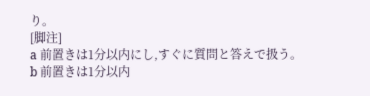り。
[脚注]
a 前置きは1分以内にし,すぐに質問と答えで扱う。
b 前置きは1分以内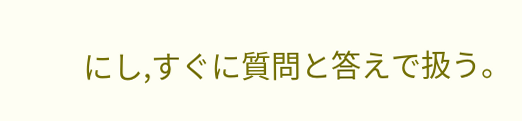にし,すぐに質問と答えで扱う。